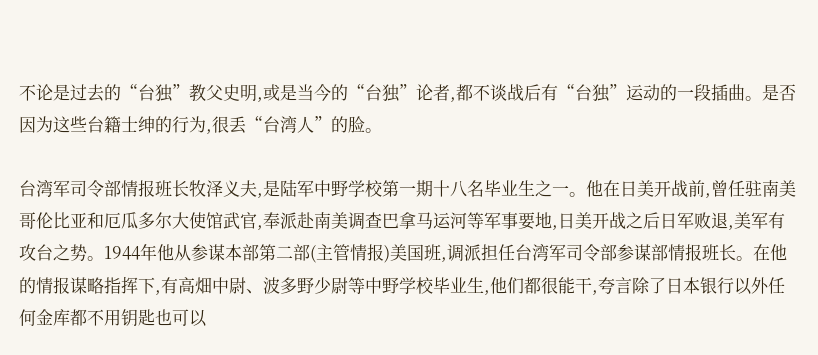不论是过去的“台独”教父史明,或是当今的“台独”论者,都不谈战后有“台独”运动的一段插曲。是否因为这些台籍士绅的行为,很丢“台湾人”的脸。

台湾军司令部情报班长牧泽义夫,是陆军中野学校第一期十八名毕业生之一。他在日美开战前,曾任驻南美哥伦比亚和厄瓜多尔大使馆武官,奉派赴南美调查巴拿马运河等军事要地,日美开战之后日军败退,美军有攻台之势。1944年他从参谋本部第二部(主管情报)美国班,调派担任台湾军司令部参谋部情报班长。在他的情报谋略指挥下,有高畑中尉、波多野少尉等中野学校毕业生,他们都很能干,夸言除了日本银行以外任何金库都不用钥匙也可以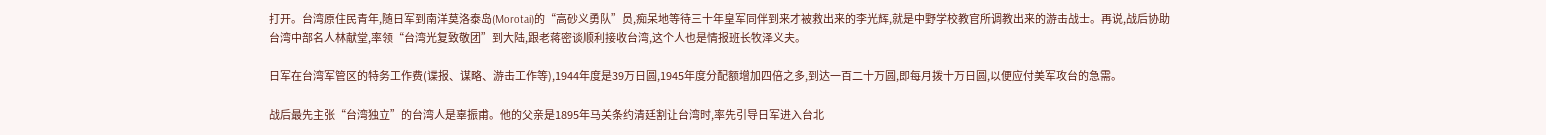打开。台湾原住民青年,随日军到南洋莫洛泰岛(Morotai)的“高砂义勇队”员,痴呆地等待三十年皇军同伴到来才被救出来的李光辉,就是中野学校教官所调教出来的游击战士。再说,战后协助台湾中部名人林献堂,率领“台湾光复致敬团”到大陆,跟老蒋密谈顺利接收台湾,这个人也是情报班长牧泽义夫。

日军在台湾军管区的特务工作费(谍报、谋略、游击工作等),1944年度是39万日圆,1945年度分配额增加四倍之多,到达一百二十万圆,即每月拨十万日圆,以便应付美军攻台的急需。

战后最先主张“台湾独立”的台湾人是辜振甫。他的父亲是1895年马关条约清廷割让台湾时,率先引导日军进入台北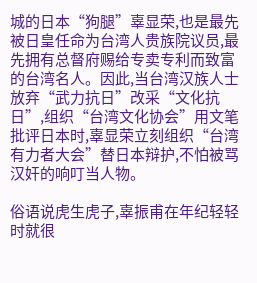城的日本“狗腿”辜显荣,也是最先被日皇任命为台湾人贵族院议员,最先拥有总督府赐给专卖专利而致富的台湾名人。因此,当台湾汉族人士放弃“武力抗日”改采“文化抗日”,组织“台湾文化协会”用文笔批评日本时,辜显荣立刻组织“台湾有力者大会”替日本辩护,不怕被骂汉奸的响叮当人物。

俗语说虎生虎子,辜振甫在年纪轻轻时就很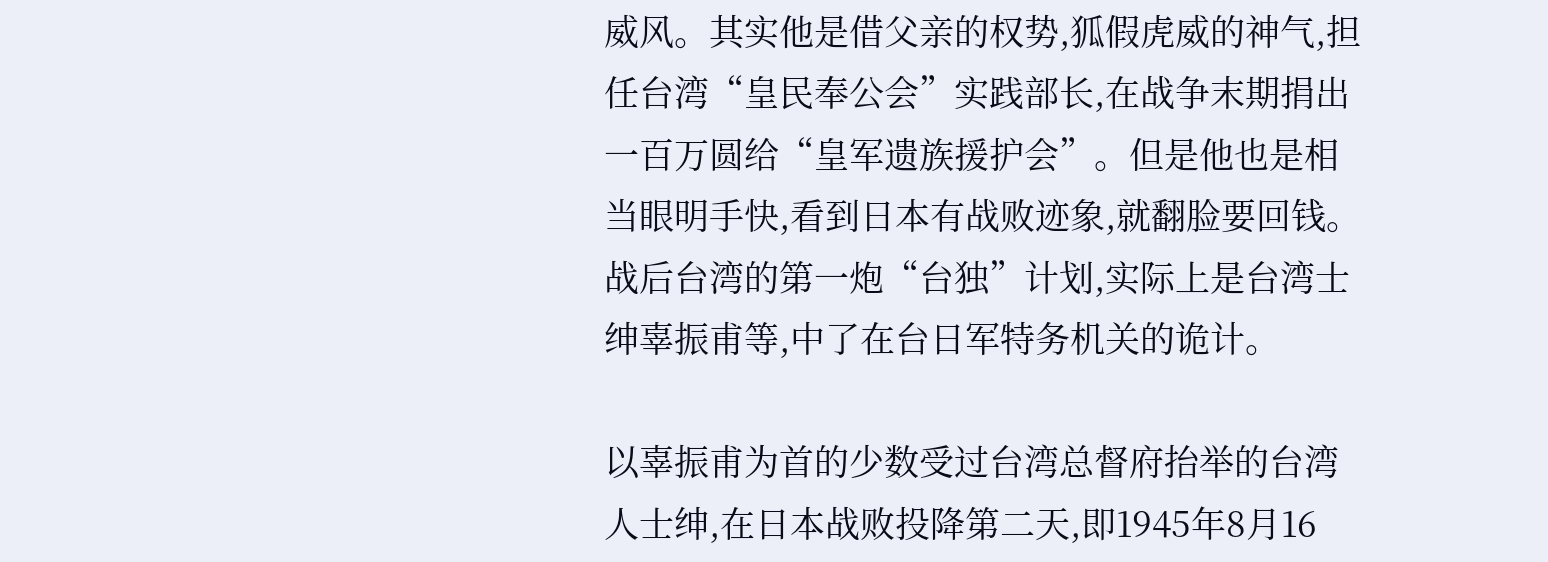威风。其实他是借父亲的权势,狐假虎威的神气,担任台湾“皇民奉公会”实践部长,在战争末期捐出一百万圆给“皇军遗族援护会”。但是他也是相当眼明手快,看到日本有战败迹象,就翻脸要回钱。战后台湾的第一炮“台独”计划,实际上是台湾士绅辜振甫等,中了在台日军特务机关的诡计。

以辜振甫为首的少数受过台湾总督府抬举的台湾人士绅,在日本战败投降第二天,即1945年8月16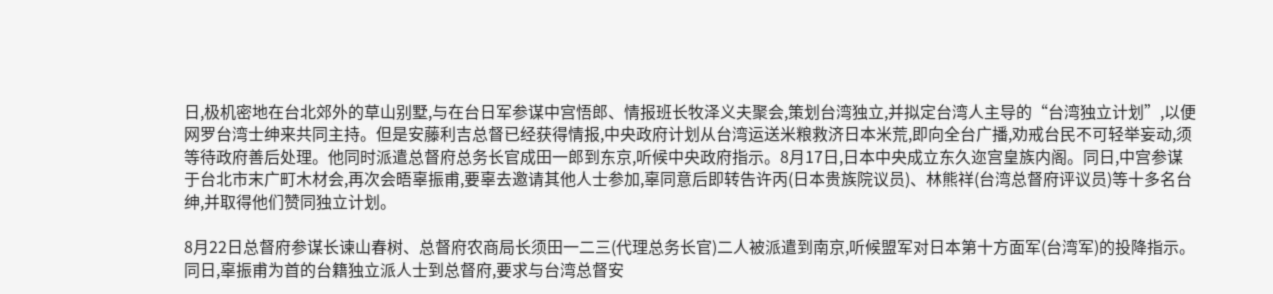日,极机密地在台北郊外的草山别墅,与在台日军参谋中宫悟郎、情报班长牧泽义夫聚会,策划台湾独立,并拟定台湾人主导的“台湾独立计划”,以便网罗台湾士绅来共同主持。但是安藤利吉总督已经获得情报,中央政府计划从台湾运送米粮救济日本米荒,即向全台广播,劝戒台民不可轻举妄动,须等待政府善后处理。他同时派遣总督府总务长官成田一郎到东京,听候中央政府指示。8月17日,日本中央成立东久迩宫皇族内阁。同日,中宫参谋于台北市末广町木材会,再次会晤辜振甫,要辜去邀请其他人士参加,辜同意后即转告许丙(日本贵族院议员)、林熊祥(台湾总督府评议员)等十多名台绅,并取得他们赞同独立计划。

8月22日总督府参谋长谏山春树、总督府农商局长须田一二三(代理总务长官)二人被派遣到南京,听候盟军对日本第十方面军(台湾军)的投降指示。同日,辜振甫为首的台籍独立派人士到总督府,要求与台湾总督安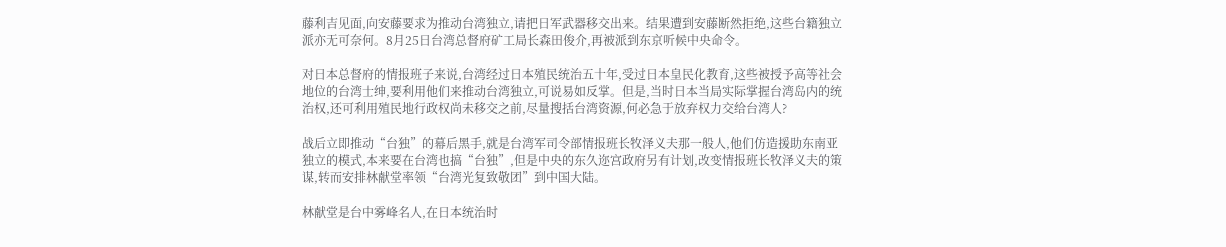藤利吉见面,向安藤要求为推动台湾独立,请把日军武器移交出来。结果遭到安藤断然拒绝,这些台籍独立派亦无可奈何。8月25日台湾总督府矿工局长森田俊介,再被派到东京听候中央命令。

对日本总督府的情报班子来说,台湾经过日本殖民统治五十年,受过日本皇民化教育,这些被授予高等社会地位的台湾士绅,要利用他们来推动台湾独立,可说易如反掌。但是,当时日本当局实际掌握台湾岛内的统治权,还可利用殖民地行政权尚未移交之前,尽量搜括台湾资源,何必急于放弃权力交给台湾人?

战后立即推动“台独”的幕后黑手,就是台湾军司令部情报班长牧泽义夫那一般人,他们仿造援助东南亚独立的模式,本来要在台湾也搞“台独”,但是中央的东久迩宫政府另有计划,改变情报班长牧泽义夫的策谋,转而安排林献堂率领“台湾光复致敬团”到中国大陆。

林献堂是台中雾峰名人,在日本统治时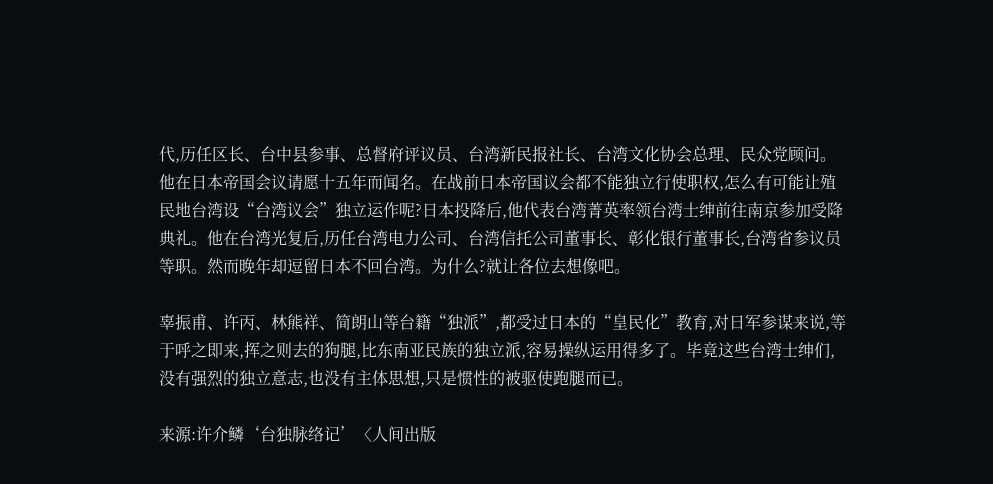代,历任区长、台中县参事、总督府评议员、台湾新民报社长、台湾文化协会总理、民众党顾问。他在日本帝国会议请愿十五年而闻名。在战前日本帝国议会都不能独立行使职权,怎么有可能让殖民地台湾设“台湾议会”独立运作呢?日本投降后,他代表台湾菁英率领台湾士绅前往南京参加受降典礼。他在台湾光复后,历任台湾电力公司、台湾信托公司董事长、彰化银行董事长,台湾省参议员等职。然而晚年却逗留日本不回台湾。为什么?就让各位去想像吧。

辜振甫、许丙、林熊祥、简朗山等台籍“独派”,都受过日本的“皇民化”教育,对日军参谋来说,等于呼之即来,挥之则去的狗腿,比东南亚民族的独立派,容易操纵运用得多了。毕竟这些台湾士绅们,没有强烈的独立意志,也没有主体思想,只是惯性的被驱使跑腿而已。

来源:许介鳞‘台独脉络记’〈人间出版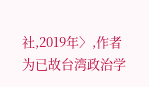社,2019年〉,作者为已故台湾政治学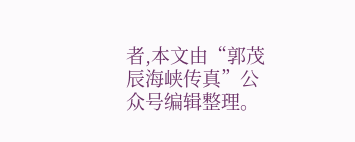者,本文由“郭茂辰海峡传真”公众号编辑整理。